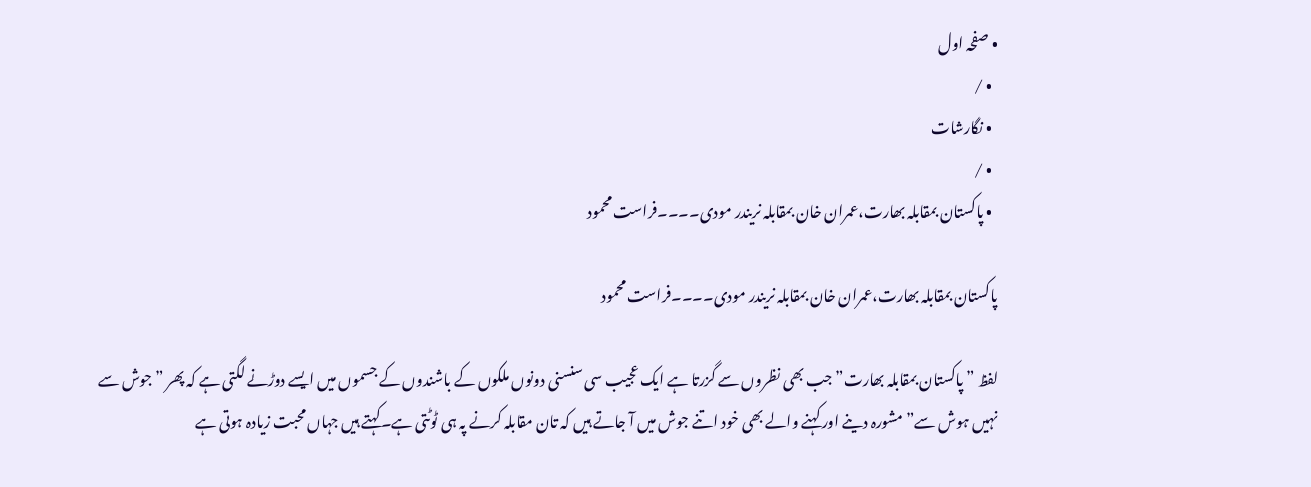• صفحہ اول
  • /
  • نگارشات
  • /
  • پاکستان بمقابلہ بھارت،عمران خان بمقابلہ نریندر مودی۔۔۔۔فراست محمود

پاکستان بمقابلہ بھارت،عمران خان بمقابلہ نریندر مودی۔۔۔۔فراست محمود

لفظ ” پاکستان بمقابلہ بھارت” جب بھی نظروں سے گزرتا ہے ایک عجیب سی سنسنی دونوں ملکوں کے باشندوں کے جسموں میں ایسے دوڑنے لگتی ہے کہ پھر ” جوش سے نہیں ہوش سے” مشورہ دینے اور کہنے والے بھی خود اتنے جوش میں آ جاتے ہیں کہ تان مقابلہ کرنے پہ ہی ٹوٹتی ہے۔کہتے ہیں جہاں محبت زیادہ ہوتی ہے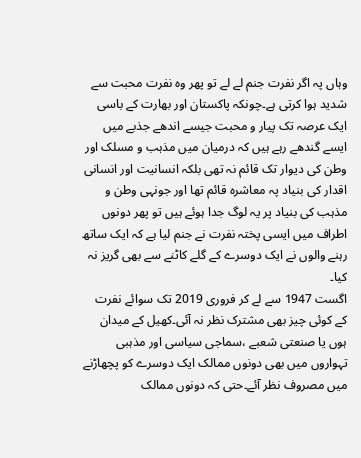وہاں پہ اگر نفرت جنم لے لے تو پھر وہ نفرت محبت سے شدید ہوا کرتی ہے۔چونکہ پاکستان اور بھارت کے باسی ایک عرصہ تک پیار و محبت جیسے اندھے جذبے میں ایسے گندھے رہے ہیں کہ درمیان میں مذہب و مسلک اور وطن کی دیوار تک قائم نہ تھی بلکہ انسانیت اور انسانی اقدار کی بنیاد پہ معاشرہ قائم تھا اور جونہی وطن و مذہب کی بنیاد پر یہ لوگ جدا ہوئے ہیں تو پھر دونوں اطراف میں ایسی پختہ نفرت نے جنم لیا ہے کہ ایک ساتھ رہنے والوں نے ایک دوسرے کے گلے کاٹنے سے بھی گریز نہ کیا۔
اگست 1947 سے لے کر فروری 2019 تک سوائے نفرت کے کوئی چیز بھی مشترک نظر نہ آئی۔کھیل کے میدان ہوں یا صنعتی شعبے ،سماجی سیاسی اور مذہبی تہواروں میں بھی دونوں ممالک ایک دوسرے کو پچھاڑنے میں مصروف نظر آئے۔حتی کہ دونوں ممالک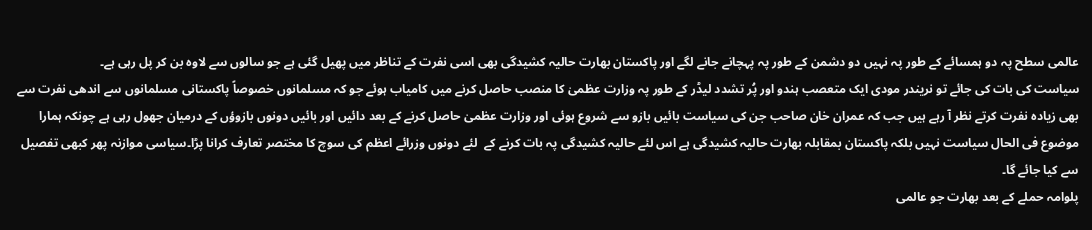عالمی سطح پہ دو ہمسائے کے طور پہ نہیں دو دشمن کے طور پہ پہچانے جانے لگے اور پاکستان بھارت حالیہ کشیدگی بھی اسی نفرت کے تناظر میں پھیل گئی ہے جو سالوں سے لاوہ بن کر پل رہی ہے۔
سیاست کی بات کی جائے تو نریندر مودی ایک متعصب ہندو اور پُر تشدد لیڈر کے طور پہ وزارت عظمیٰ کا منصب حاصل کرنے میں کامیاب ہوئے جو کہ مسلمانوں خصوصاً پاکستانی مسلمانوں سے اندھی نفرت سے بھی زیادہ نفرت کرتے نظر آ رہے ہیں جب کہ عمران خان صاحب جن کی سیاست بائیں بازو سے شروع ہوئی اور وزارت عظمیٰ حاصل کرنے کے بعد دائیں اور بائیں دونوں بازوؤں کے درمیان جھول رہی ہے چونکہ ہمارا موضوع فی الحال سیاست نہیں بلکہ پاکستان بمقابلہ بھارت حالیہ کشیدگی ہے اس لئے حالیہ کشیدگی پہ بات کرنے کے  لئے دونوں وزرائے اعظم کی سوچ کا مختصر تعارف کرانا پڑا۔سیاسی موازنہ پھر کبھی تفصیل سے کیا جائے گا۔
پلوامہ حملے کے بعد بھارت جو عالمی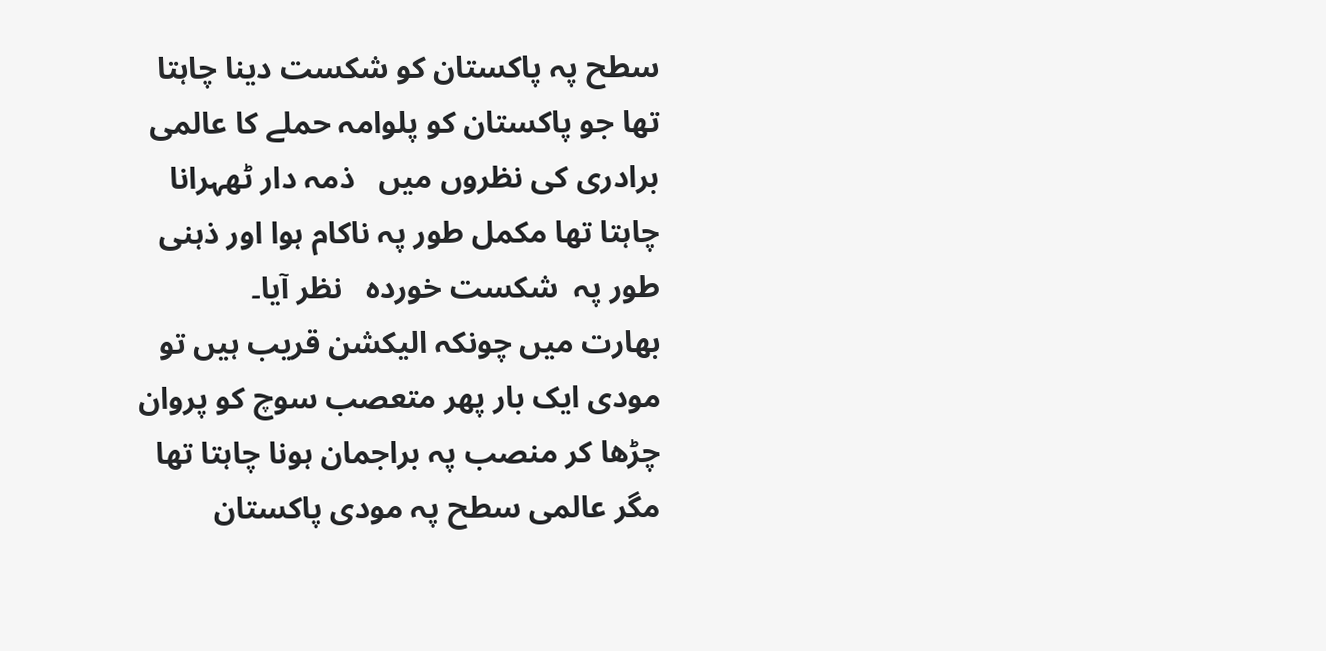سطح پہ پاکستان کو شکست دینا چاہتا تھا جو پاکستان کو پلوامہ حملے کا عالمی برادری کی نظروں میں   ذمہ دار ٹھہرانا چاہتا تھا مکمل طور پہ ناکام ہوا اور ذہنی طور پہ  شکست خوردہ   نظر آیا۔
بھارت میں چونکہ الیکشن قریب ہیں تو مودی ایک بار پھر متعصب سوچ کو پروان چڑھا کر منصب پہ براجمان ہونا چاہتا تھا مگر عالمی سطح پہ مودی پاکستان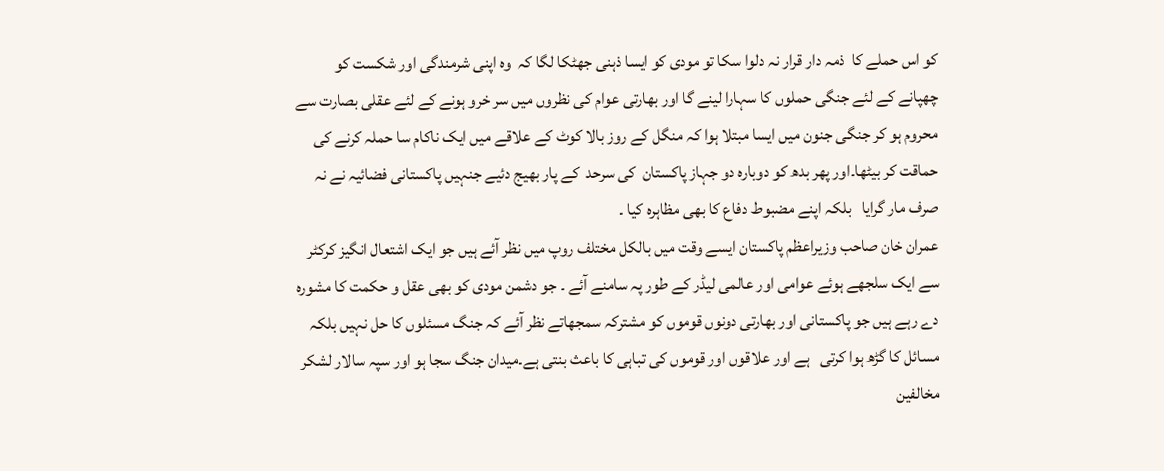کو اس حملے کا  ذمہ دار قرار نہ دلوا سکا تو مودی کو ایسا ذہنی جھٹکا لگا کہ  وہ اپنی شرمندگی اور شکست کو چھپانے کے لئے جنگی حملوں کا سہارا لینے گا اور بھارتی عوام کی نظروں میں سر خرو ہونے کے لئے عقلی بصارت سے محروم ہو کر جنگی جنون میں ایسا مبتلا ہوا کہ منگل کے روز بالا کوٹ کے علاقے میں ایک ناکام سا حملہ کرنے کی حماقت کر بیٹھا۔اور پھر بدھ کو دوبارہ دو جہاز پاکستان  کی سرحد  کے پار بھیج دئیے جنہیں پاکستانی فضائیہ نے نہ صرف مار گرایا   بلکہ اپنے مضبوط دفاع کا بھی مظاہرہ کیا ۔
عمران خان صاحب وزیراعظم پاکستان ایسے وقت میں بالکل مختلف روپ میں نظر آئے ہیں جو ایک اشتعال انگیز کرکٹر سے ایک سلجھے ہوئے عوامی اور عالمی لیڈر کے طور پہ سامنے آئے ۔ جو دشمن مودی کو بھی عقل و حکمت کا مشورہ دے رہے ہیں جو پاکستانی اور بھارتی دونوں قوموں کو مشترکہ سمجھاتے نظر آئے کہ جنگ مسئلوں کا حل نہیں بلکہ مسائل کا گڑھ ہوا کرتی   ہے اور علاقوں اور قوموں کی تباہی کا باعث بنتی ہے۔میدان جنگ سجا ہو اور سپہ سالار لشکر مخالفین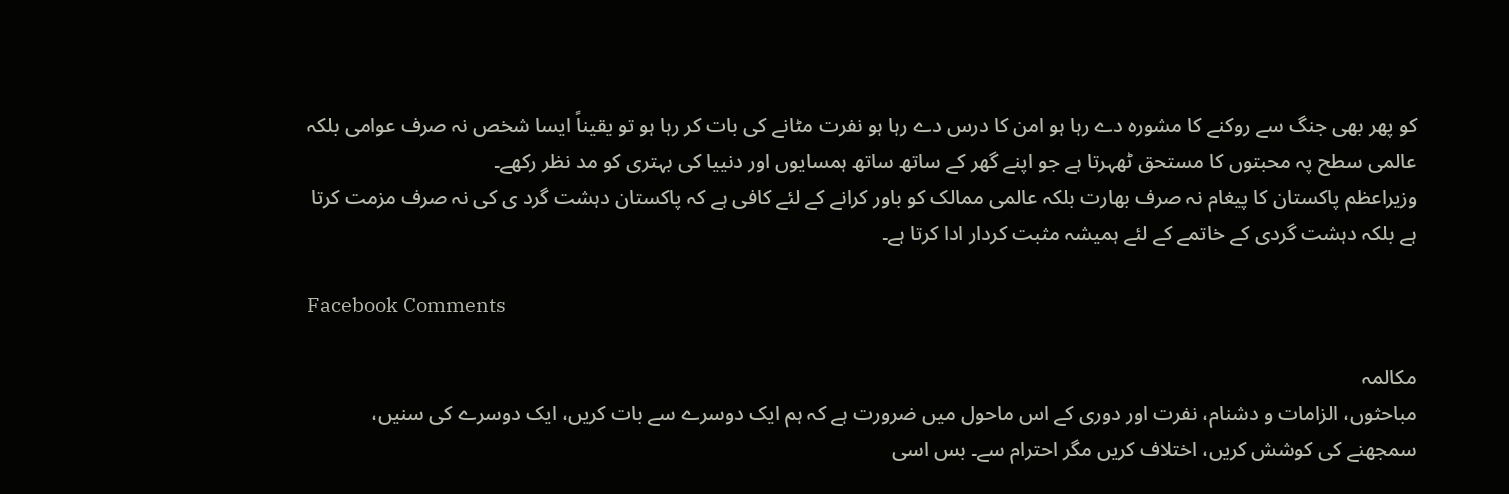کو پھر بھی جنگ سے روکنے کا مشورہ دے رہا ہو امن کا درس دے رہا ہو نفرت مٹانے کی بات کر رہا ہو تو یقیناً ایسا شخص نہ صرف عوامی بلکہ عالمی سطح پہ محبتوں کا مستحق ٹھہرتا ہے جو اپنے گھر کے ساتھ ساتھ ہمسایوں اور دنییا کی بہتری کو مد نظر رکھے۔
وزیراعظم پاکستان کا پیغام نہ صرف بھارت بلکہ عالمی ممالک کو باور کرانے کے لئے کافی ہے کہ پاکستان دہشت گرد ی کی نہ صرف مزمت کرتا ہے بلکہ دہشت گردی کے خاتمے کے لئے ہمیشہ مثبت کردار ادا کرتا ہے۔

Facebook Comments

مکالمہ
مباحثوں، الزامات و دشنام، نفرت اور دوری کے اس ماحول میں ضرورت ہے کہ ہم ایک دوسرے سے بات کریں، ایک دوسرے کی سنیں، سمجھنے کی کوشش کریں، اختلاف کریں مگر احترام سے۔ بس اسی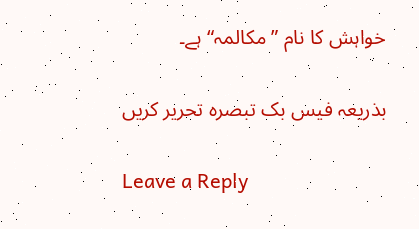خواہش کا نام ”مکالمہ“ ہے۔

بذریعہ فیس بک تبصرہ تحریر کریں

Leave a Reply